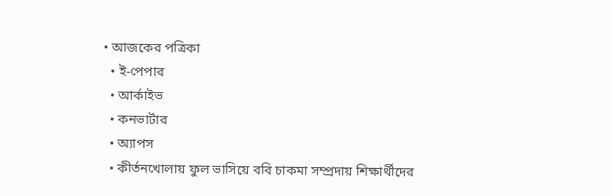• আজকের পত্রিকা
  • ই-পেপার
  • আর্কাইভ
  • কনভার্টার
  • অ্যাপস
  • কীর্তনখোলায় ফুল ভাসিয়ে ববি চাকমা সম্প্রদায় শিক্ষার্থীদের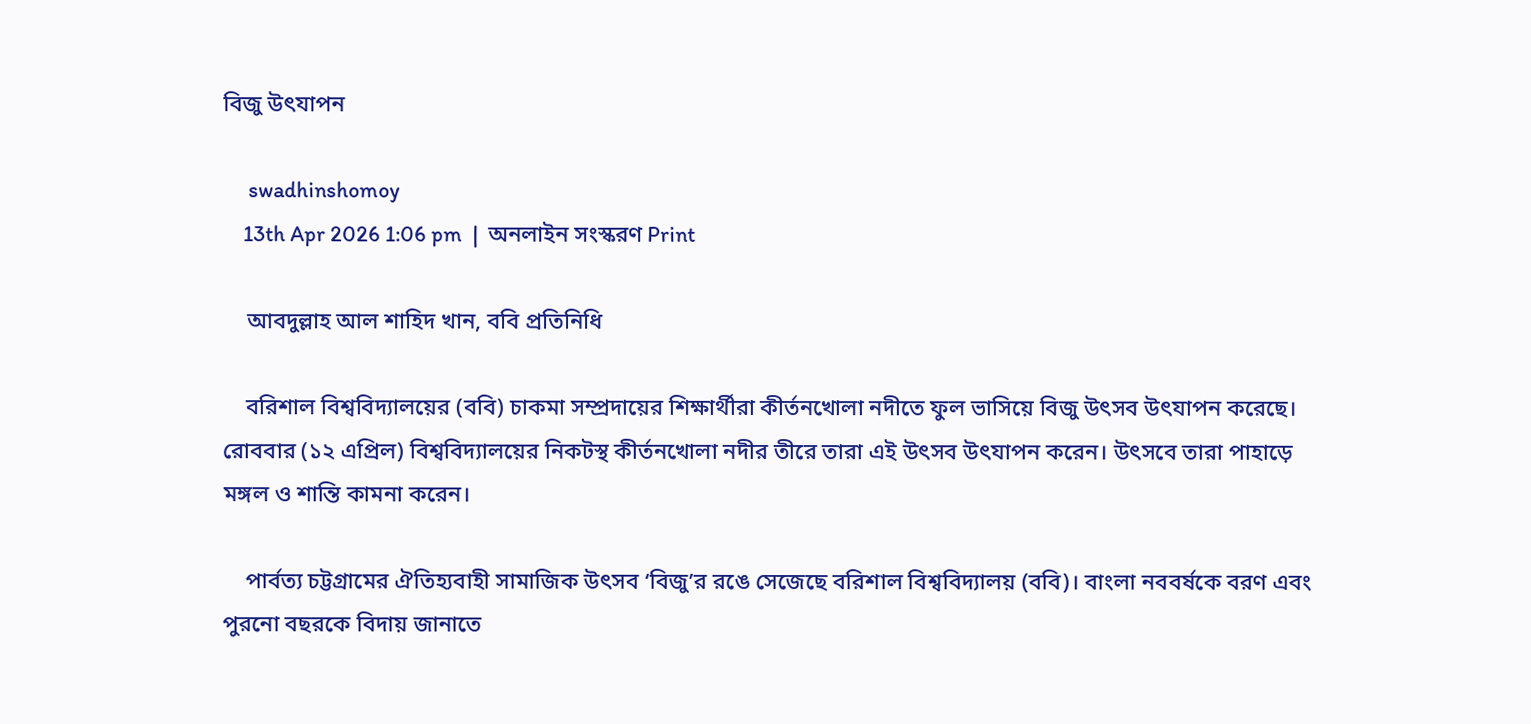বিজু উৎযাপন

     swadhinshomoy
    13th Apr 2026 1:06 pm  |  অনলাইন সংস্করণ Print

    আবদুল্লাহ আল শাহিদ খান, ববি প্রতিনিধি

    বরিশাল বিশ্ববিদ্যালয়ের (ববি) চাকমা সম্প্রদায়ের শিক্ষার্থীরা কীর্তনখোলা নদীতে ফুল ভাসিয়ে বিজু উৎসব উৎযাপন করেছে। রোববার (১২ এপ্রিল) বিশ্ববিদ্যালয়ের নিকটস্থ কীর্তনখোলা নদীর তীরে তারা এই উৎসব উৎযাপন করেন। উৎসবে তারা পাহাড়ে মঙ্গল ও শান্তি কামনা করেন।

    পার্বত্য চট্টগ্রামের ঐতিহ্যবাহী সামাজিক উৎসব ‘বিজু’র রঙে সেজেছে বরিশাল বিশ্ববিদ্যালয় (ববি)। বাংলা নববর্ষকে বরণ এবং পুরনো বছরকে বিদায় জানাতে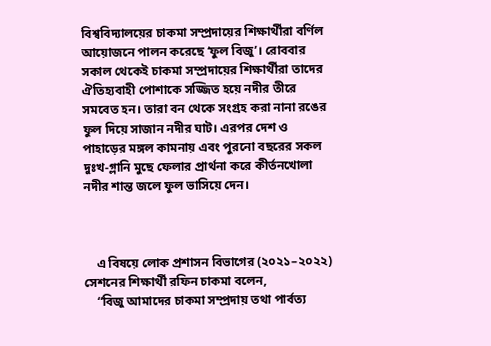বিশ্ববিদ্যালয়ের চাকমা সম্প্রদায়ের শিক্ষার্থীরা বর্ণিল আয়োজনে পালন করেছে ‘ফুল বিজু’। রোববার সকাল থেকেই চাকমা সম্প্রদায়ের শিক্ষার্থীরা তাদের ঐতিহ্যবাহী পোশাকে সজ্জিত হয়ে নদীর তীরে সমবেত হন। তারা বন থেকে সংগ্রহ করা নানা রঙের ফুল দিয়ে সাজান নদীর ঘাট। এরপর দেশ ও পাহাড়ের মঙ্গল কামনায় এবং পুরনো বছরের সকল দুঃখ-গ্লানি মুছে ফেলার প্রার্থনা করে কীর্তনখোলা নদীর শান্ত জলে ফুল ভাসিয়ে দেন।



    এ বিষয়ে লোক প্রশাসন বিভাগের (২০২১–২০২২) সেশনের শিক্ষার্থী রফিন চাকমা বলেন,
    “বিজু আমাদের চাকমা সম্প্রদায় তথা পার্বত্য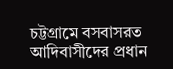চট্টগ্রামে বসবাসরত আদিবাসীদের প্রধান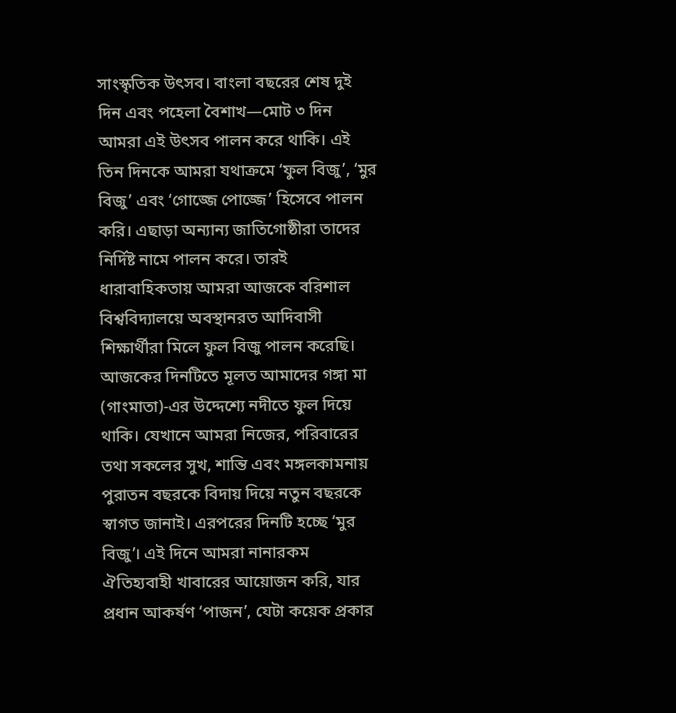সাংস্কৃতিক উৎসব। বাংলা বছরের শেষ দুই দিন এবং পহেলা বৈশাখ—মোট ৩ দিন আমরা এই উৎসব পালন করে থাকি। এই তিন দিনকে আমরা যথাক্রমে ‘ফুল বিজু’, ‘মুর বিজু’ এবং ‘গোজ্জে পোজ্জে’ হিসেবে পালন করি। এছাড়া অন্যান্য জাতিগোষ্ঠীরা তাদের নির্দিষ্ট নামে পালন করে। তারই ধারাবাহিকতায় আমরা আজকে বরিশাল বিশ্ববিদ্যালয়ে অবস্থানরত আদিবাসী শিক্ষার্থীরা মিলে ফুল বিজু পালন করেছি। আজকের দিনটিতে মূলত আমাদের গঙ্গা মা (গাংমাতা)-এর উদ্দেশ্যে নদীতে ফুল দিয়ে থাকি। যেখানে আমরা নিজের, পরিবারের তথা সকলের সুখ, শান্তি এবং মঙ্গলকামনায় পুরাতন বছরকে বিদায় দিয়ে নতুন বছরকে স্বাগত জানাই। এরপরের দিনটি হচ্ছে ‘মুর বিজু’। এই দিনে আমরা নানারকম ঐতিহ্যবাহী খাবারের আয়োজন করি, যার প্রধান আকর্ষণ ‘পাজন’, যেটা কয়েক প্রকার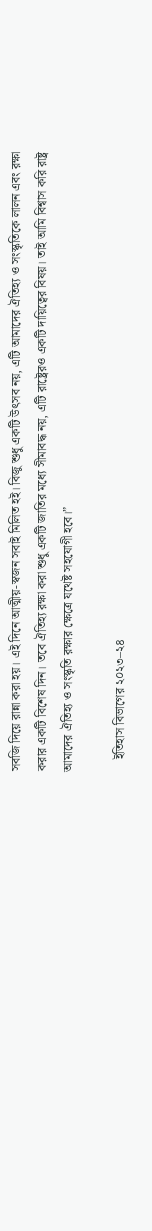সবজি দিয়ে রান্না করা হয়। এই দিনে আত্মীয়-স্বজন সবাই মিলিত হই। বিজু শুধু একটি উৎসব নয়, এটি আমাদের ঐতিহ্য ও সংস্কৃতিকে লালন এবং রক্ষা করার একটি বিশেষ দিন। তবে ঐতিহ্য রক্ষা করা শুধু একটি জাতির মধ্যে সীমাবদ্ধ নয়, এটি রাষ্ট্রেরও একটি দায়িত্বের বিষয়। তাই আমি বিশ্বাস করি রাষ্ট্র আমাদের ঐতিহ্য ও সংস্কৃতি রক্ষার ক্ষেত্রে যথেষ্ট সহযোগী হবে।”

    ইতিহাস বিভাগের ২০২৩–২৪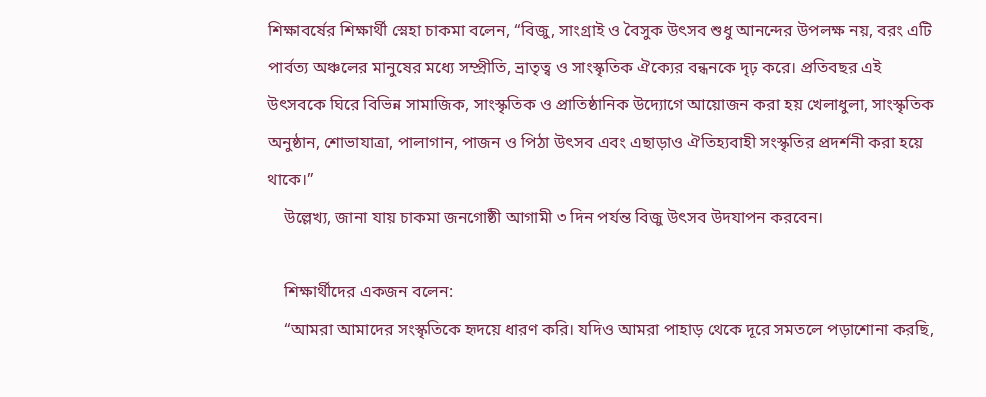শিক্ষাবর্ষের শিক্ষার্থী স্নেহা চাকমা বলেন, “বিজু, সাংগ্রাই ও বৈসুক উৎসব শুধু আনন্দের উপলক্ষ নয়, বরং এটি পার্বত্য অঞ্চলের মানুষের মধ্যে সম্প্রীতি, ভ্রাতৃত্ব ও সাংস্কৃতিক ঐক্যের বন্ধনকে দৃঢ় করে। প্রতিবছর এই উৎসবকে ঘিরে বিভিন্ন সামাজিক, সাংস্কৃতিক ও প্রাতিষ্ঠানিক উদ্যোগে আয়োজন করা হয় খেলাধুলা, সাংস্কৃতিক অনুষ্ঠান, শোভাযাত্রা, পালাগান, পাজন ও পিঠা উৎসব এবং এছাড়াও ঐতিহ্যবাহী সংস্কৃতির প্রদর্শনী করা হয়ে থাকে।”
    উল্লেখ্য, জানা যায় চাকমা জনগোষ্ঠী আগামী ৩ দিন পর্যন্ত বিজু উৎসব উদযাপন করবেন।

    শিক্ষার্থীদের একজন বলেন:
    “আমরা আমাদের সংস্কৃতিকে হৃদয়ে ধারণ করি। যদিও আমরা পাহাড় থেকে দূরে সমতলে পড়াশোনা করছি,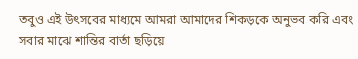তবুও এই উৎসবের মাধ্যমে আমরা আমাদের শিকড়কে অনুভব করি এবং সবার মাঝে শান্তির বার্তা ছড়িয়ে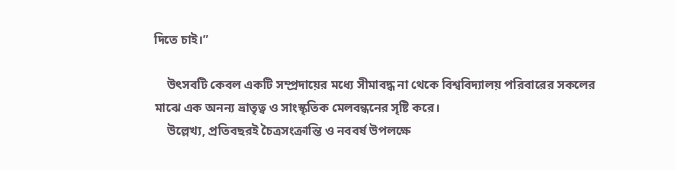দিতে চাই।”

    উৎসবটি কেবল একটি সম্প্রদায়ের মধ্যে সীমাবদ্ধ না থেকে বিশ্ববিদ্যালয় পরিবারের সকলের মাঝে এক অনন্য ভ্রাতৃত্ব ও সাংস্কৃতিক মেলবন্ধনের সৃষ্টি করে।
    উল্লেখ্য, প্রতিবছরই চৈত্রসংক্রান্তি ও নববর্ষ উপলক্ষে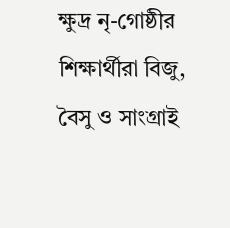ক্ষুদ্র নৃ-গোষ্ঠীর শিক্ষার্থীরা বিজু, বৈসু ও সাংগ্রাই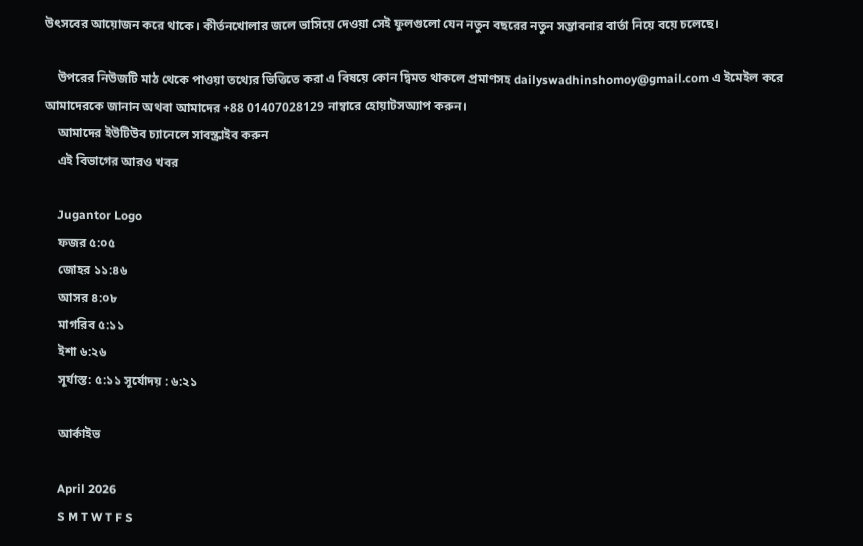উৎসবের আয়োজন করে থাকে। কীর্তনখোলার জলে ভাসিয়ে দেওয়া সেই ফুলগুলো যেন নতুন বছরের নতুন সম্ভাবনার বার্তা নিয়ে বয়ে চলেছে।

    উপরের নিউজটি মাঠ থেকে পাওয়া তথ্যের ভিত্তিতে করা এ বিষয়ে কোন দ্বিমত থাকলে প্রমাণসহ dailyswadhinshomoy@gmail.com এ ইমেইল করে আমাদেরকে জানান অথবা আমাদের +88 01407028129 নাম্বারে হোয়াটসঅ্যাপ করুন।
    আমাদের ইউটিউব চ্যানেলে সাবস্ক্রাইব করুন
    এই বিভাগের আরও খবর

    Jugantor Logo
    ফজর ৫:০৫
    জোহর ১১:৪৬
    আসর ৪:০৮
    মাগরিব ৫:১১
    ইশা ৬:২৬
    সূর্যাস্ত: ৫:১১ সূর্যোদয় : ৬:২১

    আর্কাইভ

    April 2026
    S M T W T F S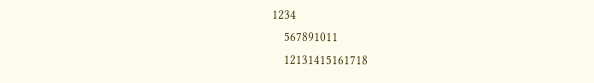1234
    567891011
    12131415161718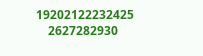19202122232425
    2627282930